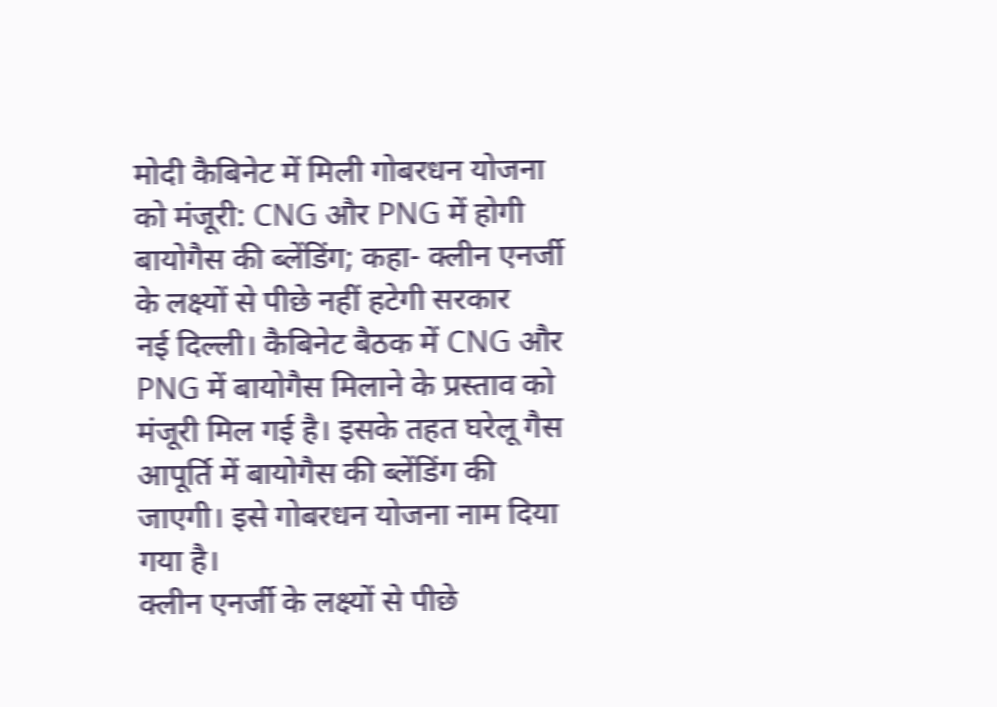मोदी कैबिनेट में मिली गोबरधन योजना को मंजूरी: CNG और PNG में होगी बायोगैस की ब्लेंडिंग; कहा- क्लीन एनर्जी के लक्ष्यों से पीछे नहीं हटेगी सरकार
नई दिल्ली। कैबिनेट बैठक में CNG और PNG में बायोगैस मिलाने के प्रस्ताव को मंजूरी मिल गई है। इसके तहत घरेलू गैस आपूर्ति में बायोगैस की ब्लेंडिंग की जाएगी। इसे गोबरधन योजना नाम दिया गया है।
क्लीन एनर्जी के लक्ष्यों से पीछे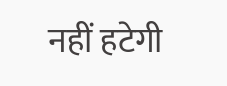नहीं हटेगी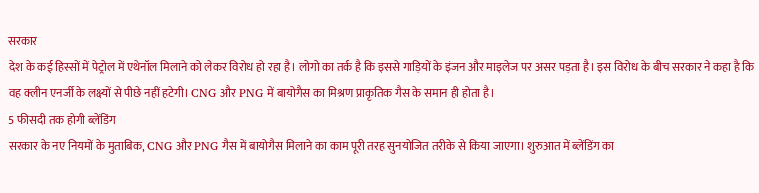सरकार
देश के कई हिस्सों में पेट्रोल में एथेनॉल मिलाने को लेकर विरोध हो रहा है। लोगो का तर्क है कि इससे गाड़ियों के इंजन और माइलेज पर असर पड़ता है। इस विरोध के बीच सरकार ने कहा है कि वह क्लीन एनर्जी के लक्ष्यों से पीछे नहीं हटेगी। CNG और PNG में बायोगैस का मिश्रण प्राकृतिक गैस के समान ही होता है।
5 फीसदी तक होगी ब्लेंडिंग
सरकार के नए नियमों के मुताबिक, CNG और PNG गैस में बायोगैस मिलाने का काम पूरी तरह सुनयोजित तरीके से किया जाएगा। शुरुआत में ब्लेंडिंग का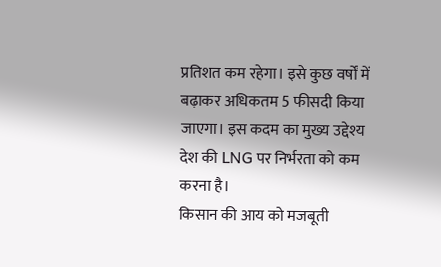प्रतिशत कम रहेगा। इसे कुछ वर्षों में बढ़ाकर अधिकतम 5 फीसदी किया जाएगा। इस कदम का मुख्य उद्देश्य देश की LNG पर निर्भरता को कम करना है।
किसान की आय को मजबूती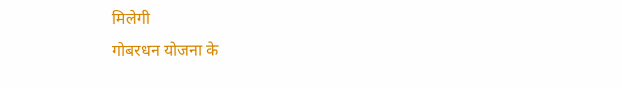मिलेगी
गोबरधन योजना के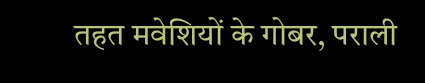तहत मवेशियों के गोबर, पराली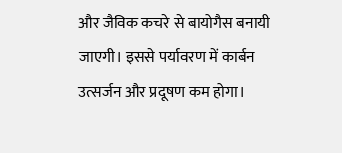और जैविक कचरे से बायोगैस बनायी जाएगी। इससे पर्यावरण में कार्बन उत्सर्जन और प्रदूषण कम होगा।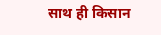साथ ही किसान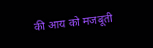की आय को मजबूती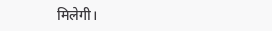मिलेगी।